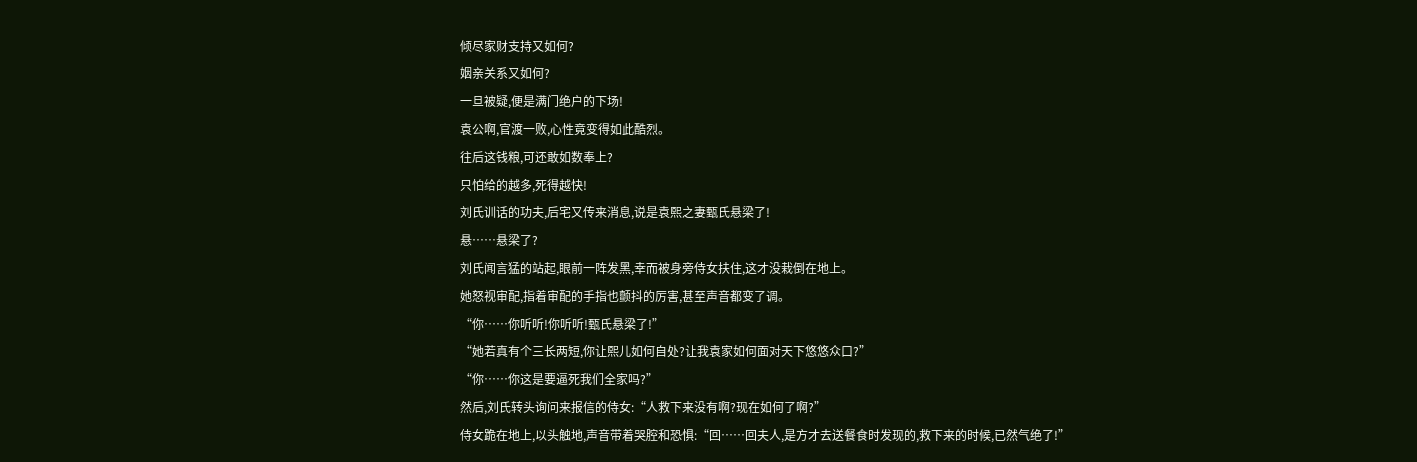倾尽家财支持又如何?
姻亲关系又如何?
一旦被疑,便是满门绝户的下场!
袁公啊,官渡一败,心性竟变得如此酷烈。
往后这钱粮,可还敢如数奉上?
只怕给的越多,死得越快!
刘氏训话的功夫,后宅又传来消息,说是袁熙之妻甄氏悬梁了!
悬……悬梁了?
刘氏闻言猛的站起,眼前一阵发黑,幸而被身旁侍女扶住,这才没栽倒在地上。
她怒视审配,指着审配的手指也颤抖的厉害,甚至声音都变了调。
“你……你听听!你听听!甄氏悬梁了!”
“她若真有个三长两短,你让熙儿如何自处?让我袁家如何面对天下悠悠众口?”
“你……你这是要逼死我们全家吗?”
然后,刘氏转头询问来报信的侍女:“人救下来没有啊?现在如何了啊?”
侍女跪在地上,以头触地,声音带着哭腔和恐惧:“回……回夫人,是方才去送餐食时发现的,救下来的时候,已然气绝了!”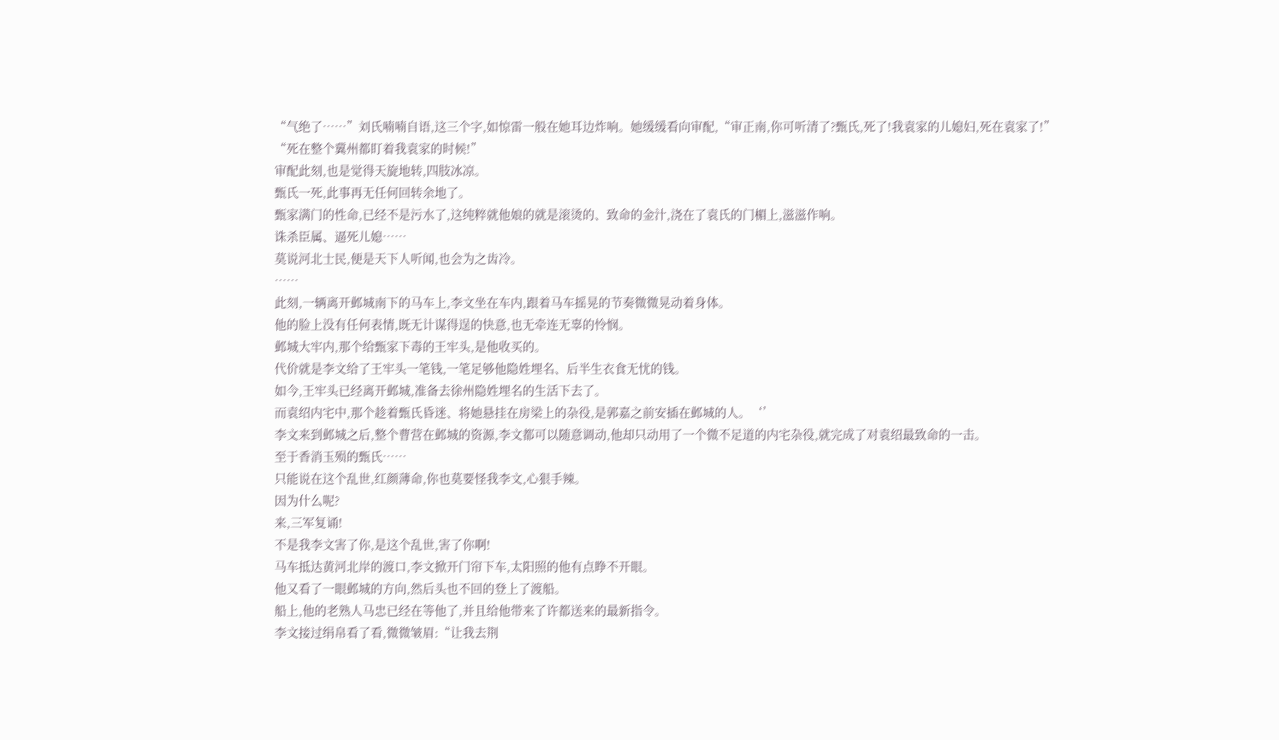“气绝了……”刘氏喃喃自语,这三个字,如惊雷一般在她耳边炸响。她缓缓看向审配,“审正南,你可听清了?甄氏,死了!我袁家的儿媳妇,死在袁家了!”
“死在整个冀州都盯着我袁家的时候!”
审配此刻,也是觉得天旋地转,四肢冰凉。
甄氏一死,此事再无任何回转余地了。
甄家满门的性命,已经不是污水了,这纯粹就他娘的就是滚烫的、致命的金汁,浇在了袁氏的门楣上,滋滋作响。
诛杀臣属、逼死儿媳……
莫说河北士民,便是天下人听闻,也会为之齿冷。
……
此刻,一辆离开邺城南下的马车上,李文坐在车内,跟着马车摇晃的节奏微微晃动着身体。
他的脸上没有任何表情,既无计谋得逞的快意,也无牵连无辜的怜悯。
邺城大牢内,那个给甄家下毒的王牢头,是他收买的。
代价就是李文给了王牢头一笔钱,一笔足够他隐姓埋名、后半生衣食无忧的钱。
如今,王牢头已经离开邺城,准备去徐州隐姓埋名的生活下去了。
而袁绍内宅中,那个趁着甄氏昏迷、将她悬挂在房梁上的杂役,是郭嘉之前安插在邺城的人。‘’
李文来到邺城之后,整个曹营在邺城的资源,李文都可以随意调动,他却只动用了一个微不足道的内宅杂役,就完成了对袁绍最致命的一击。
至于香消玉殒的甄氏……
只能说在这个乱世,红颜薄命,你也莫要怪我李文,心狠手辣。
因为什么呢?
来,三军复诵!
不是我李文害了你,是这个乱世,害了你啊!
马车抵达黄河北岸的渡口,李文掀开门帘下车,太阳照的他有点睁不开眼。
他又看了一眼邺城的方向,然后头也不回的登上了渡船。
船上,他的老熟人马忠已经在等他了,并且给他带来了许都送来的最新指令。
李文接过绢帛看了看,微微皱眉:“让我去荆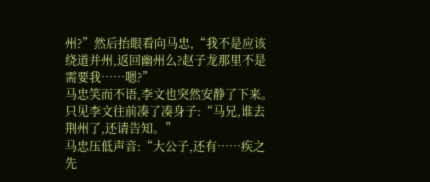州?”然后抬眼看向马忠,“我不是应该绕道并州,返回幽州么?赵子龙那里不是需要我……嗯?”
马忠笑而不语,李文也突然安静了下来。
只见李文往前凑了凑身子:“马兄,谁去荆州了,还请告知。”
马忠压低声音:“大公子,还有……疾之先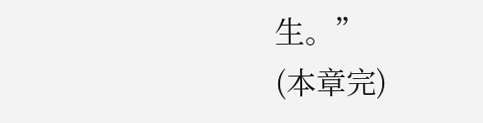生。”
(本章完)